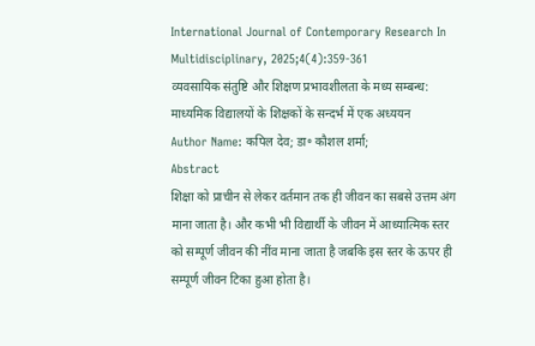International Journal of Contemporary Research In Multidisciplinary, 2025;4(4):359-361
व्यवसायिक संतुष्टि और शिक्षण प्रभावशीलता के मध्य सम्बन्ध: माध्यमिक विद्यालयों के शिक्षकों के सन्दर्भ में एक अध्ययन
Author Name: कपिल देव; डा॰ कौशल शर्मा;
Abstract
शिक्षा को प्राचीन से लेकर वर्तमान तक ही जीवन का सबसे उत्तम अंग माना जाता है। और कभी भी विद्यार्थी के जीवन में आध्यात्मिक स्तर को सम्पूर्ण जीवन की नींव माना जाता है जबकि इस स्तर के ऊपर ही सम्पूर्ण जीवन टिका हुआ होता है।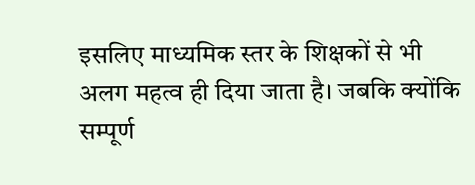इसलिए माध्यमिक स्तर के शिक्षकों से भी अलग महत्व ही दिया जाता है। जबकि क्योंकि सम्पूर्ण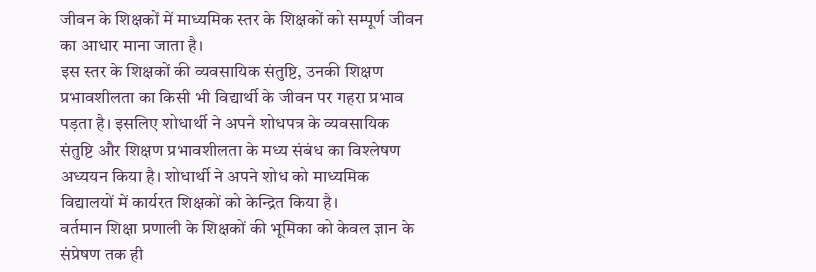जीवन के शिक्षकों में माध्यमिक स्तर के शिक्षकों को सम्पूर्ण जीवन का आधार माना जाता है।
इस स्तर के शिक्षकों की व्यवसायिक संतुष्टि, उनकी शिक्षण प्रभावशीलता का किसी भी विद्यार्थी के जीवन पर गहरा प्रभाव पड़ता है। इसलिए शोधार्थी ने अपने शोधपत्र के व्यवसायिक संतुष्टि और शिक्षण प्रभावशीलता के मध्य संबंध का विश्लेषण अध्ययन किया है। शोधार्थी ने अपने शोध को माध्यमिक विद्यालयों में कार्यरत शिक्षकों को केन्द्रित किया है।
वर्तमान शिक्षा प्रणाली के शिक्षकों की भूमिका को केवल ज्ञान के संप्रेषण तक ही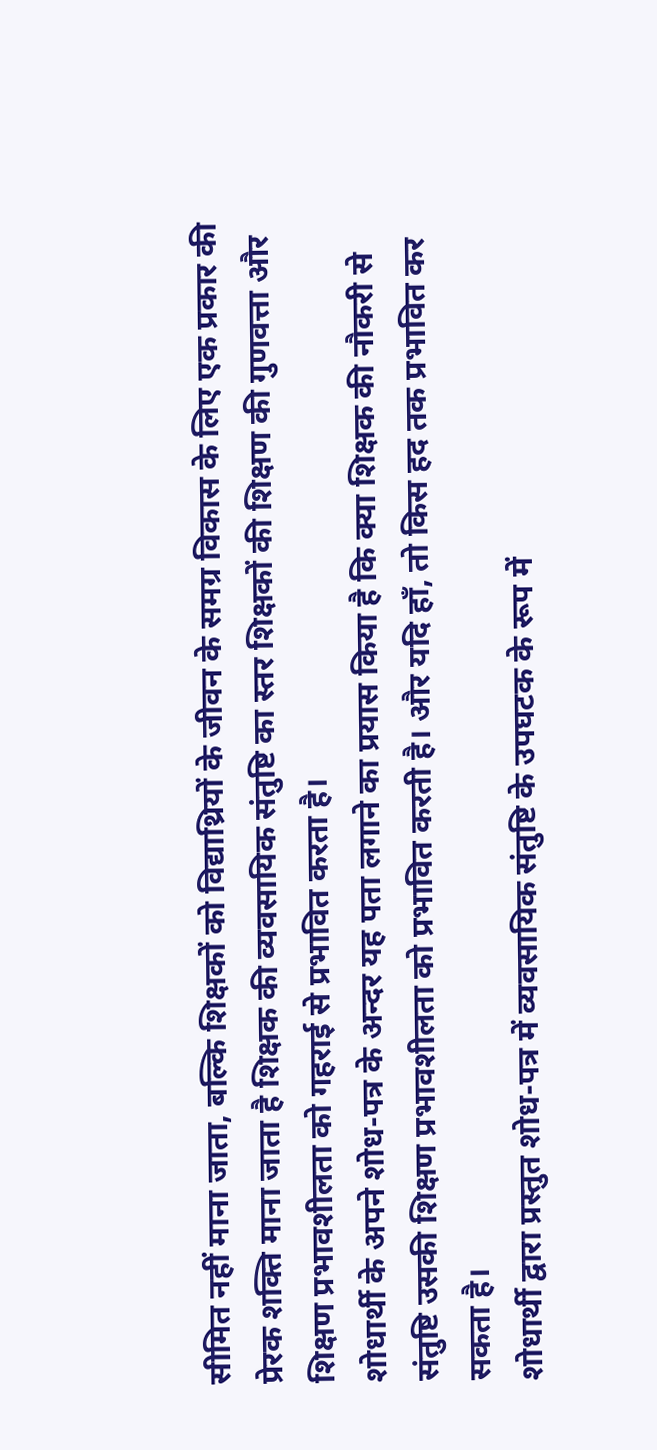सीमित नहीं माना जाता, बल्कि शिक्षकों को विद्याथ्रियों के जीवन के समग्र विकास के लिए एक प्रकार की प्रेरक शक्ति माना जाता है शिक्षक की व्यवसायिक संतुष्टि का स्तर शिक्षकों की शिक्षण की गुणवत्ता और शिक्षण प्रभावशीलता को गहराई से प्रभावित करता है।
शोधार्थी के अपने शोध-पत्र के अन्दर यह पता लगाने का प्रयास किया है कि क्या शिक्षक की नौकरी से संतुष्टि उसकी शिक्षण प्रभावशीलता को प्रभावित करती है। और यदि हाँ, तो किस हद तक प्रभावित कर सकता है।
शोधार्थी द्वारा प्रस्तुत शोध-पत्र में व्यवसायिक संतुष्टि के उपघटक के रूप में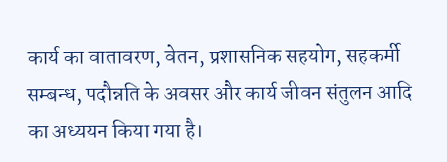कार्य का वातावरण, वेतन, प्रशासनिक सहयोग, सहकर्मी सम्बन्ध, पदौन्नति के अवसर और कार्य जीवन संतुलन आदि का अध्ययन किया गया है।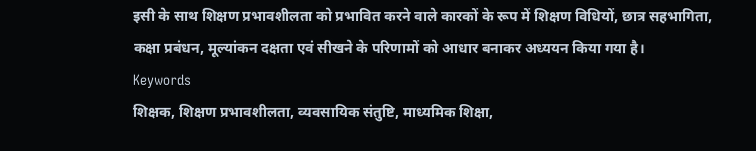इसी के साथ शिक्षण प्रभावशीलता को प्रभावित करने वाले कारकों के रूप में शिक्षण विधियों, छात्र सहभागिता, कक्षा प्रबंधन, मूल्यांकन दक्षता एवं सीखने के परिणामों को आधार बनाकर अध्ययन किया गया है।
Keywords
शिक्षक, शिक्षण प्रभावशीलता, व्यवसायिक संतुष्टि, माध्यमिक शिक्षा,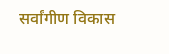सर्वांगीण विकास